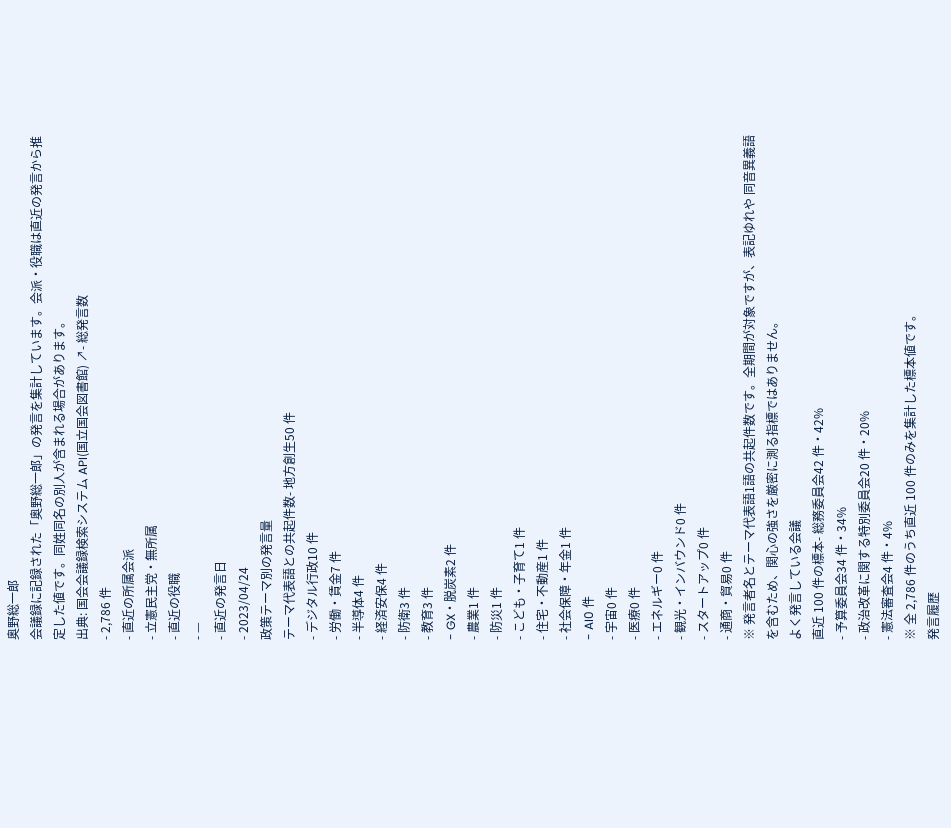奥野総一郎
会議録に記録された「奥野総一郎」の発言を集計しています。会派・役職は直近の発言から推定した値です。同姓同名の別人が含まれる場合があります。
出典: 国会会議録検索システム API(国立国会図書館) ↗- 総発言数
- 2,786 件
- 直近の所属会派
- 立憲民主党・無所属
- 直近の役職
- —
- 直近の発言日
- 2023/04/24
政策テーマ別の発言量
テーマ代表語との共起件数- 地方創生50 件
- デジタル行政10 件
- 労働・賃金7 件
- 半導体4 件
- 経済安保4 件
- 防衛3 件
- 教育3 件
- GX・脱炭素2 件
- 農業1 件
- 防災1 件
- こども・子育て1 件
- 住宅・不動産1 件
- 社会保障・年金1 件
- AI0 件
- 宇宙0 件
- 医療0 件
- エネルギー0 件
- 観光・インバウンド0 件
- スタートアップ0 件
- 通商・貿易0 件
※ 発言者名とテーマ代表語1語の共起件数です。全期間が対象ですが、表記ゆれや 同音異義語を含むため、関心の強さを厳密に測る指標ではありません。
よく発言している会議
直近 100 件の標本- 総務委員会42 件・42%
- 予算委員会34 件・34%
- 政治改革に関する特別委員会20 件・20%
- 憲法審査会4 件・4%
※ 全 2,786 件のうち直近 100 件のみを集計した標本値です。
発言履歴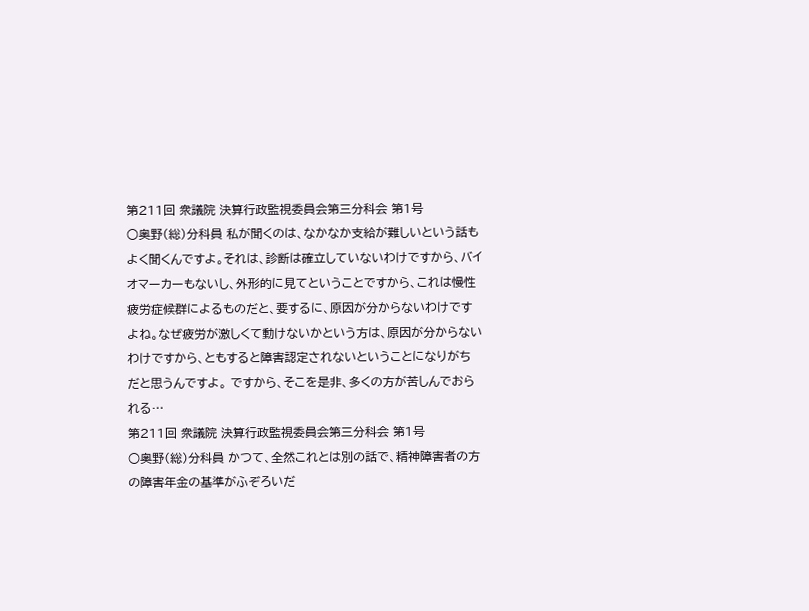第211回 衆議院 決算行政監視委員会第三分科会 第1号
○奥野(総)分科員 私が聞くのは、なかなか支給が難しいという話もよく聞くんですよ。それは、診断は確立していないわけですから、バイオマーカーもないし、外形的に見てということですから、これは慢性疲労症候群によるものだと、要するに、原因が分からないわけですよね。なぜ疲労が激しくて動けないかという方は、原因が分からないわけですから、ともすると障害認定されないということになりがちだと思うんですよ。 ですから、そこを是非、多くの方が苦しんでおられる…
第211回 衆議院 決算行政監視委員会第三分科会 第1号
○奥野(総)分科員 かつて、全然これとは別の話で、精神障害者の方の障害年金の基準がふぞろいだ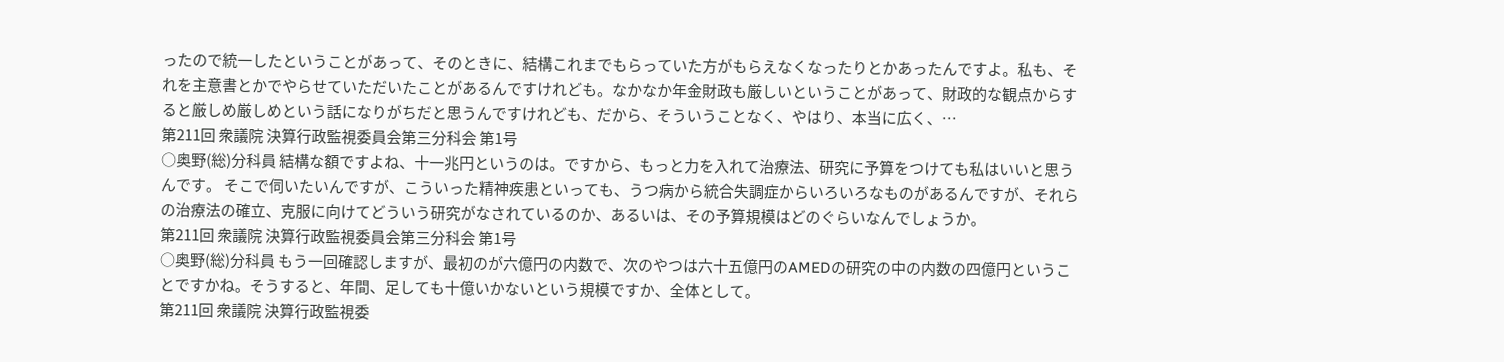ったので統一したということがあって、そのときに、結構これまでもらっていた方がもらえなくなったりとかあったんですよ。私も、それを主意書とかでやらせていただいたことがあるんですけれども。なかなか年金財政も厳しいということがあって、財政的な観点からすると厳しめ厳しめという話になりがちだと思うんですけれども、だから、そういうことなく、やはり、本当に広く、…
第211回 衆議院 決算行政監視委員会第三分科会 第1号
○奥野(総)分科員 結構な額ですよね、十一兆円というのは。ですから、もっと力を入れて治療法、研究に予算をつけても私はいいと思うんです。 そこで伺いたいんですが、こういった精神疾患といっても、うつ病から統合失調症からいろいろなものがあるんですが、それらの治療法の確立、克服に向けてどういう研究がなされているのか、あるいは、その予算規模はどのぐらいなんでしょうか。
第211回 衆議院 決算行政監視委員会第三分科会 第1号
○奥野(総)分科員 もう一回確認しますが、最初のが六億円の内数で、次のやつは六十五億円のAMEDの研究の中の内数の四億円ということですかね。そうすると、年間、足しても十億いかないという規模ですか、全体として。
第211回 衆議院 決算行政監視委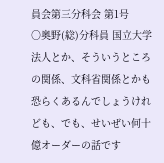員会第三分科会 第1号
○奥野(総)分科員 国立大学法人とか、そういうところの関係、文科省関係とかも恐らくあるんでしょうけれども、でも、せいぜい何十億オーダーの話です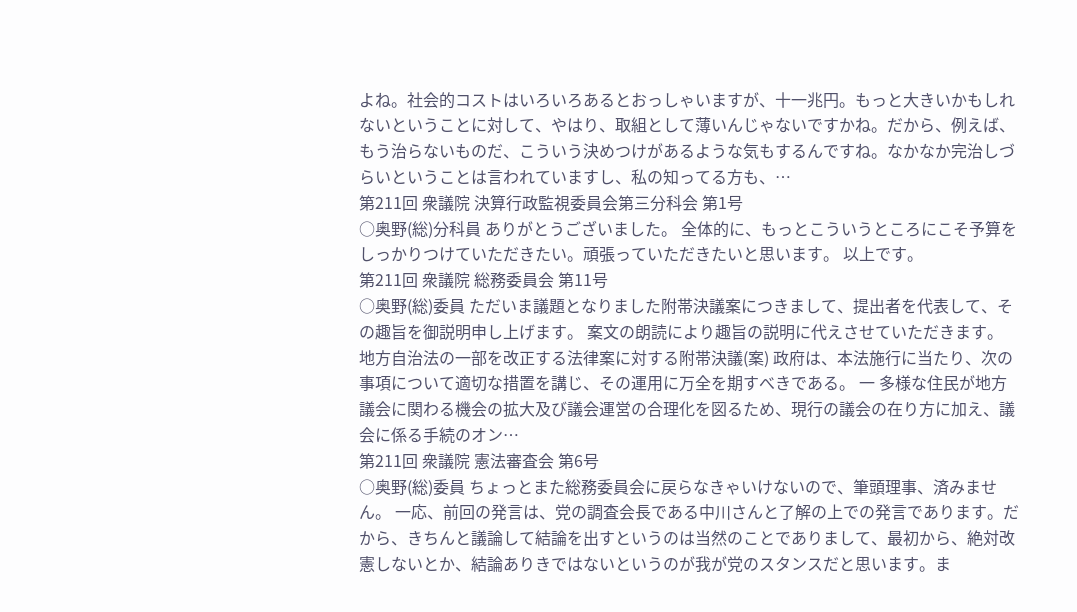よね。社会的コストはいろいろあるとおっしゃいますが、十一兆円。もっと大きいかもしれないということに対して、やはり、取組として薄いんじゃないですかね。だから、例えば、もう治らないものだ、こういう決めつけがあるような気もするんですね。なかなか完治しづらいということは言われていますし、私の知ってる方も、…
第211回 衆議院 決算行政監視委員会第三分科会 第1号
○奥野(総)分科員 ありがとうございました。 全体的に、もっとこういうところにこそ予算をしっかりつけていただきたい。頑張っていただきたいと思います。 以上です。
第211回 衆議院 総務委員会 第11号
○奥野(総)委員 ただいま議題となりました附帯決議案につきまして、提出者を代表して、その趣旨を御説明申し上げます。 案文の朗読により趣旨の説明に代えさせていただきます。 地方自治法の一部を改正する法律案に対する附帯決議(案) 政府は、本法施行に当たり、次の事項について適切な措置を講じ、その運用に万全を期すべきである。 一 多様な住民が地方議会に関わる機会の拡大及び議会運営の合理化を図るため、現行の議会の在り方に加え、議会に係る手続のオン…
第211回 衆議院 憲法審査会 第6号
○奥野(総)委員 ちょっとまた総務委員会に戻らなきゃいけないので、筆頭理事、済みません。 一応、前回の発言は、党の調査会長である中川さんと了解の上での発言であります。だから、きちんと議論して結論を出すというのは当然のことでありまして、最初から、絶対改憲しないとか、結論ありきではないというのが我が党のスタンスだと思います。ま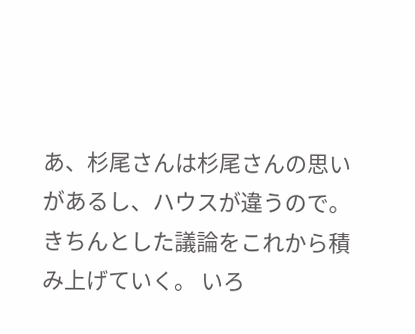あ、杉尾さんは杉尾さんの思いがあるし、ハウスが違うので。きちんとした議論をこれから積み上げていく。 いろ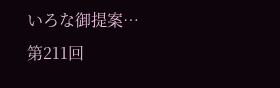いろな御提案…
第211回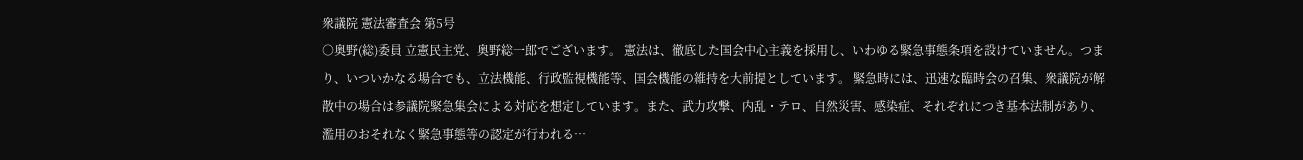衆議院 憲法審査会 第5号
○奥野(総)委員 立憲民主党、奥野総一郎でございます。 憲法は、徹底した国会中心主義を採用し、いわゆる緊急事態条項を設けていません。つまり、いついかなる場合でも、立法機能、行政監視機能等、国会機能の維持を大前提としています。 緊急時には、迅速な臨時会の召集、衆議院が解散中の場合は参議院緊急集会による対応を想定しています。また、武力攻撃、内乱・テロ、自然災害、感染症、それぞれにつき基本法制があり、濫用のおそれなく緊急事態等の認定が行われる…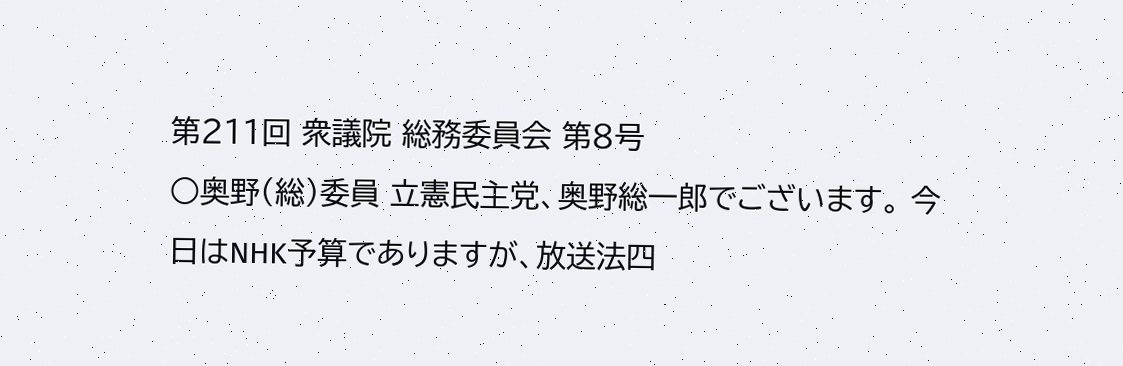第211回 衆議院 総務委員会 第8号
○奥野(総)委員 立憲民主党、奥野総一郎でございます。 今日はNHK予算でありますが、放送法四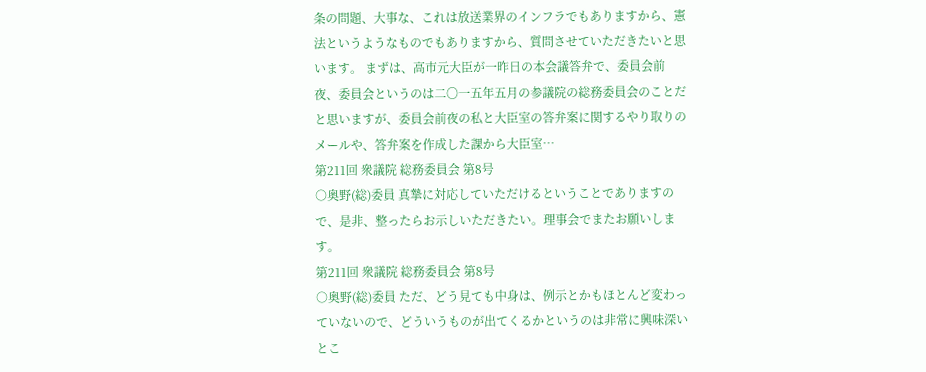条の問題、大事な、これは放送業界のインフラでもありますから、憲法というようなものでもありますから、質問させていただきたいと思います。 まずは、高市元大臣が一昨日の本会議答弁で、委員会前夜、委員会というのは二〇一五年五月の参議院の総務委員会のことだと思いますが、委員会前夜の私と大臣室の答弁案に関するやり取りのメールや、答弁案を作成した課から大臣室…
第211回 衆議院 総務委員会 第8号
○奥野(総)委員 真摯に対応していただけるということでありますので、是非、整ったらお示しいただきたい。理事会でまたお願いします。
第211回 衆議院 総務委員会 第8号
○奥野(総)委員 ただ、どう見ても中身は、例示とかもほとんど変わっていないので、どういうものが出てくるかというのは非常に興味深いとこ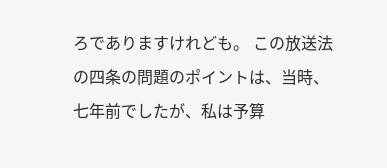ろでありますけれども。 この放送法の四条の問題のポイントは、当時、七年前でしたが、私は予算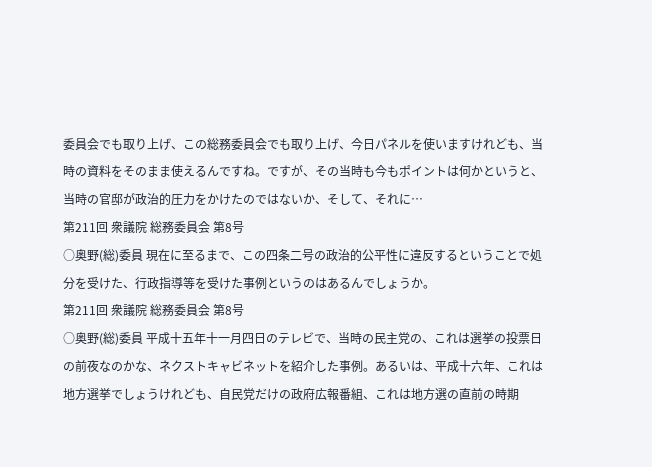委員会でも取り上げ、この総務委員会でも取り上げ、今日パネルを使いますけれども、当時の資料をそのまま使えるんですね。ですが、その当時も今もポイントは何かというと、当時の官邸が政治的圧力をかけたのではないか、そして、それに…
第211回 衆議院 総務委員会 第8号
○奥野(総)委員 現在に至るまで、この四条二号の政治的公平性に違反するということで処分を受けた、行政指導等を受けた事例というのはあるんでしょうか。
第211回 衆議院 総務委員会 第8号
○奥野(総)委員 平成十五年十一月四日のテレビで、当時の民主党の、これは選挙の投票日の前夜なのかな、ネクストキャビネットを紹介した事例。あるいは、平成十六年、これは地方選挙でしょうけれども、自民党だけの政府広報番組、これは地方選の直前の時期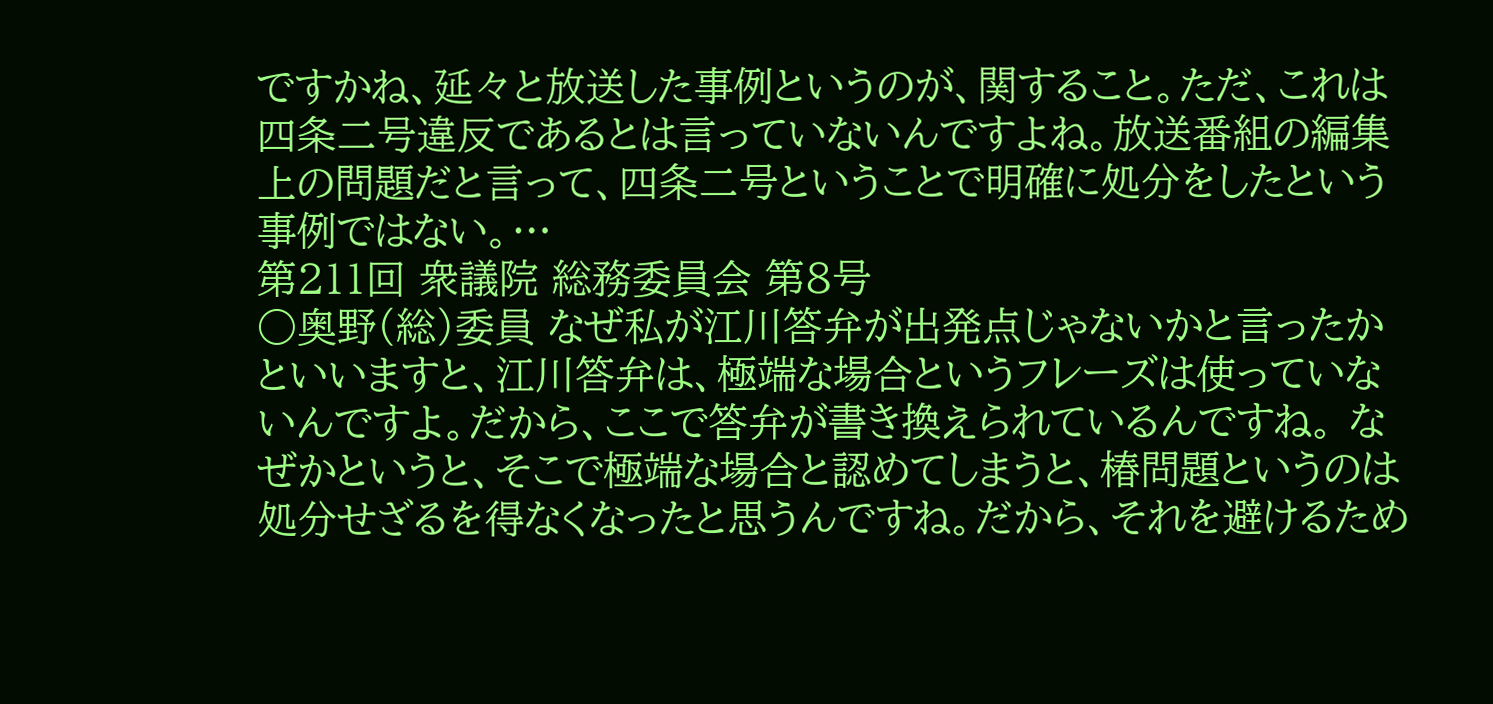ですかね、延々と放送した事例というのが、関すること。ただ、これは四条二号違反であるとは言っていないんですよね。放送番組の編集上の問題だと言って、四条二号ということで明確に処分をしたという事例ではない。…
第211回 衆議院 総務委員会 第8号
○奥野(総)委員 なぜ私が江川答弁が出発点じゃないかと言ったかといいますと、江川答弁は、極端な場合というフレーズは使っていないんですよ。だから、ここで答弁が書き換えられているんですね。 なぜかというと、そこで極端な場合と認めてしまうと、椿問題というのは処分せざるを得なくなったと思うんですね。だから、それを避けるため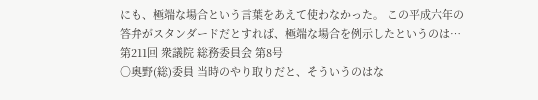にも、極端な場合という言葉をあえて使わなかった。 この平成六年の答弁がスタンダードだとすれば、極端な場合を例示したというのは…
第211回 衆議院 総務委員会 第8号
○奥野(総)委員 当時のやり取りだと、そういうのはな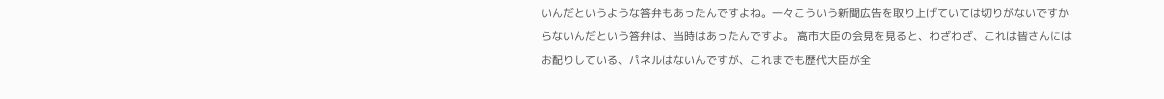いんだというような答弁もあったんですよね。一々こういう新聞広告を取り上げていては切りがないですからないんだという答弁は、当時はあったんですよ。 高市大臣の会見を見ると、わざわざ、これは皆さんにはお配りしている、パネルはないんですが、これまでも歴代大臣が全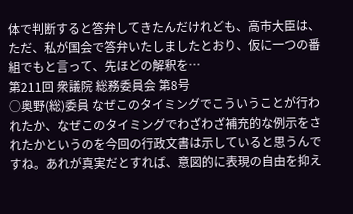体で判断すると答弁してきたんだけれども、高市大臣は、ただ、私が国会で答弁いたしましたとおり、仮に一つの番組でもと言って、先ほどの解釈を…
第211回 衆議院 総務委員会 第8号
○奥野(総)委員 なぜこのタイミングでこういうことが行われたか、なぜこのタイミングでわざわざ補充的な例示をされたかというのを今回の行政文書は示していると思うんですね。あれが真実だとすれば、意図的に表現の自由を抑え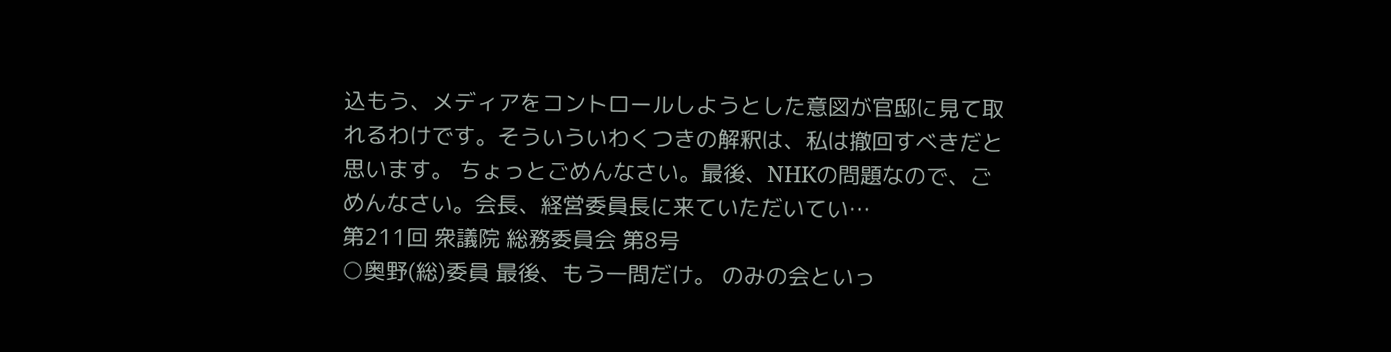込もう、メディアをコントロールしようとした意図が官邸に見て取れるわけです。そういういわくつきの解釈は、私は撤回すべきだと思います。 ちょっとごめんなさい。最後、NHKの問題なので、ごめんなさい。会長、経営委員長に来ていただいてい…
第211回 衆議院 総務委員会 第8号
○奥野(総)委員 最後、もう一問だけ。 のみの会といっ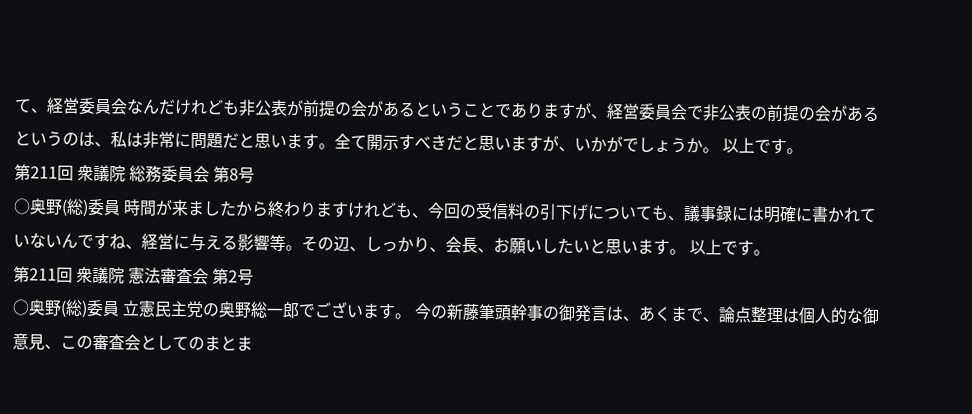て、経営委員会なんだけれども非公表が前提の会があるということでありますが、経営委員会で非公表の前提の会があるというのは、私は非常に問題だと思います。全て開示すべきだと思いますが、いかがでしょうか。 以上です。
第211回 衆議院 総務委員会 第8号
○奥野(総)委員 時間が来ましたから終わりますけれども、今回の受信料の引下げについても、議事録には明確に書かれていないんですね、経営に与える影響等。その辺、しっかり、会長、お願いしたいと思います。 以上です。
第211回 衆議院 憲法審査会 第2号
○奥野(総)委員 立憲民主党の奥野総一郎でございます。 今の新藤筆頭幹事の御発言は、あくまで、論点整理は個人的な御意見、この審査会としてのまとま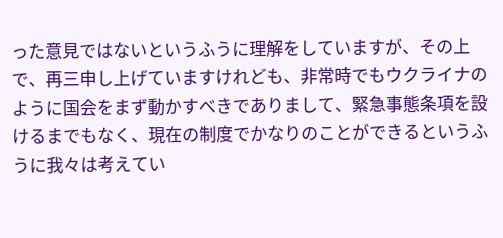った意見ではないというふうに理解をしていますが、その上で、再三申し上げていますけれども、非常時でもウクライナのように国会をまず動かすべきでありまして、緊急事態条項を設けるまでもなく、現在の制度でかなりのことができるというふうに我々は考えてい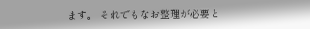ます。 それでもなお整理が必要と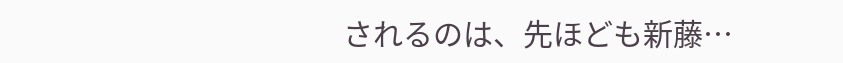されるのは、先ほども新藤…